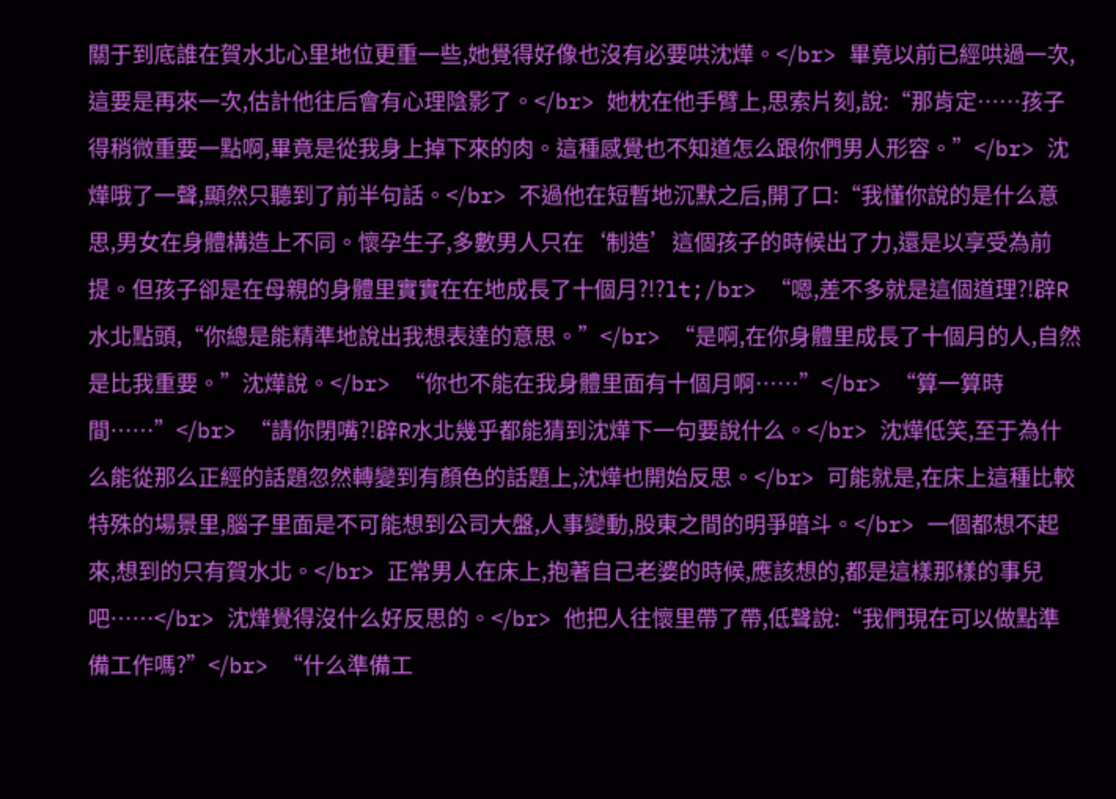關于到底誰在賀水北心里地位更重一些,她覺得好像也沒有必要哄沈燁。</br> 畢竟以前已經哄過一次,這要是再來一次,估計他往后會有心理陰影了。</br> 她枕在他手臂上,思索片刻,說:“那肯定……孩子得稍微重要一點啊,畢竟是從我身上掉下來的肉。這種感覺也不知道怎么跟你們男人形容。”</br> 沈燁哦了一聲,顯然只聽到了前半句話。</br> 不過他在短暫地沉默之后,開了口:“我懂你說的是什么意思,男女在身體構造上不同。懷孕生子,多數男人只在‘制造’這個孩子的時候出了力,還是以享受為前提。但孩子卻是在母親的身體里實實在在地成長了十個月?!?lt;/br> “嗯,差不多就是這個道理?!辟R水北點頭,“你總是能精準地說出我想表達的意思。”</br> “是啊,在你身體里成長了十個月的人,自然是比我重要。”沈燁說。</br> “你也不能在我身體里面有十個月啊……”</br> “算一算時間……”</br> “請你閉嘴?!辟R水北幾乎都能猜到沈燁下一句要說什么。</br> 沈燁低笑,至于為什么能從那么正經的話題忽然轉變到有顏色的話題上,沈燁也開始反思。</br> 可能就是,在床上這種比較特殊的場景里,腦子里面是不可能想到公司大盤,人事變動,股東之間的明爭暗斗。</br> 一個都想不起來,想到的只有賀水北。</br> 正常男人在床上,抱著自己老婆的時候,應該想的,都是這樣那樣的事兒吧……</br> 沈燁覺得沒什么好反思的。</br> 他把人往懷里帶了帶,低聲說:“我們現在可以做點準備工作嗎?”</br> “什么準備工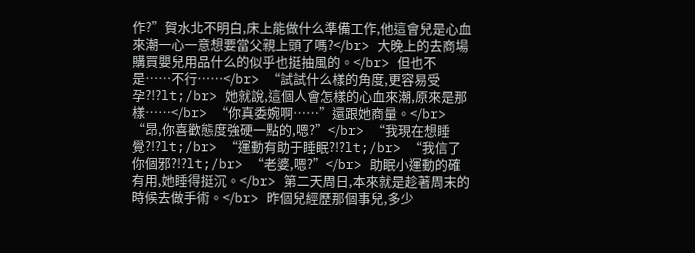作?”賀水北不明白,床上能做什么準備工作,他這會兒是心血來潮一心一意想要當父親上頭了嗎?</br> 大晚上的去商場購買嬰兒用品什么的似乎也挺抽風的。</br> 但也不是……不行……</br> “試試什么樣的角度,更容易受孕?!?lt;/br> 她就說,這個人會怎樣的心血來潮,原來是那樣……</br> “你真委婉啊……”還跟她商量。</br> “昂,你喜歡態度強硬一點的,嗯?”</br> “我現在想睡覺?!?lt;/br> “運動有助于睡眠?!?lt;/br> “我信了你個邪?!?lt;/br> “老婆,嗯?”</br> 助眠小運動的確有用,她睡得挺沉。</br> 第二天周日,本來就是趁著周末的時候去做手術。</br> 昨個兒經歷那個事兒,多少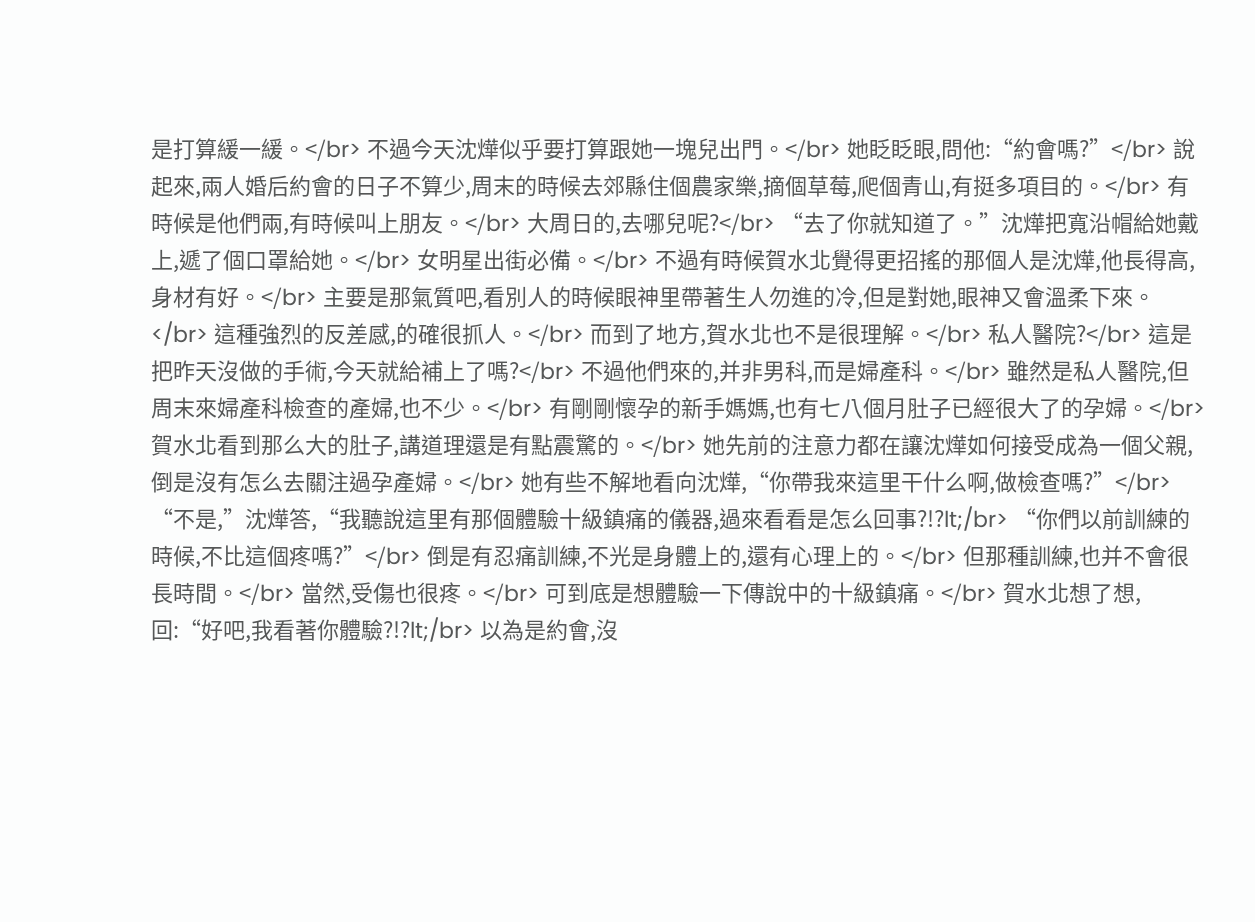是打算緩一緩。</br> 不過今天沈燁似乎要打算跟她一塊兒出門。</br> 她眨眨眼,問他:“約會嗎?”</br> 說起來,兩人婚后約會的日子不算少,周末的時候去郊縣住個農家樂,摘個草莓,爬個青山,有挺多項目的。</br> 有時候是他們兩,有時候叫上朋友。</br> 大周日的,去哪兒呢?</br> “去了你就知道了。”沈燁把寬沿帽給她戴上,遞了個口罩給她。</br> 女明星出街必備。</br> 不過有時候賀水北覺得更招搖的那個人是沈燁,他長得高,身材有好。</br> 主要是那氣質吧,看別人的時候眼神里帶著生人勿進的冷,但是對她,眼神又會溫柔下來。</br> 這種強烈的反差感,的確很抓人。</br> 而到了地方,賀水北也不是很理解。</br> 私人醫院?</br> 這是把昨天沒做的手術,今天就給補上了嗎?</br> 不過他們來的,并非男科,而是婦產科。</br> 雖然是私人醫院,但周末來婦產科檢查的產婦,也不少。</br> 有剛剛懷孕的新手媽媽,也有七八個月肚子已經很大了的孕婦。</br> 賀水北看到那么大的肚子,講道理還是有點震驚的。</br> 她先前的注意力都在讓沈燁如何接受成為一個父親,倒是沒有怎么去關注過孕產婦。</br> 她有些不解地看向沈燁,“你帶我來這里干什么啊,做檢查嗎?”</br> “不是,”沈燁答,“我聽說這里有那個體驗十級鎮痛的儀器,過來看看是怎么回事?!?lt;/br> “你們以前訓練的時候,不比這個疼嗎?”</br> 倒是有忍痛訓練,不光是身體上的,還有心理上的。</br> 但那種訓練,也并不會很長時間。</br> 當然,受傷也很疼。</br> 可到底是想體驗一下傳說中的十級鎮痛。</br> 賀水北想了想,回:“好吧,我看著你體驗?!?lt;/br> 以為是約會,沒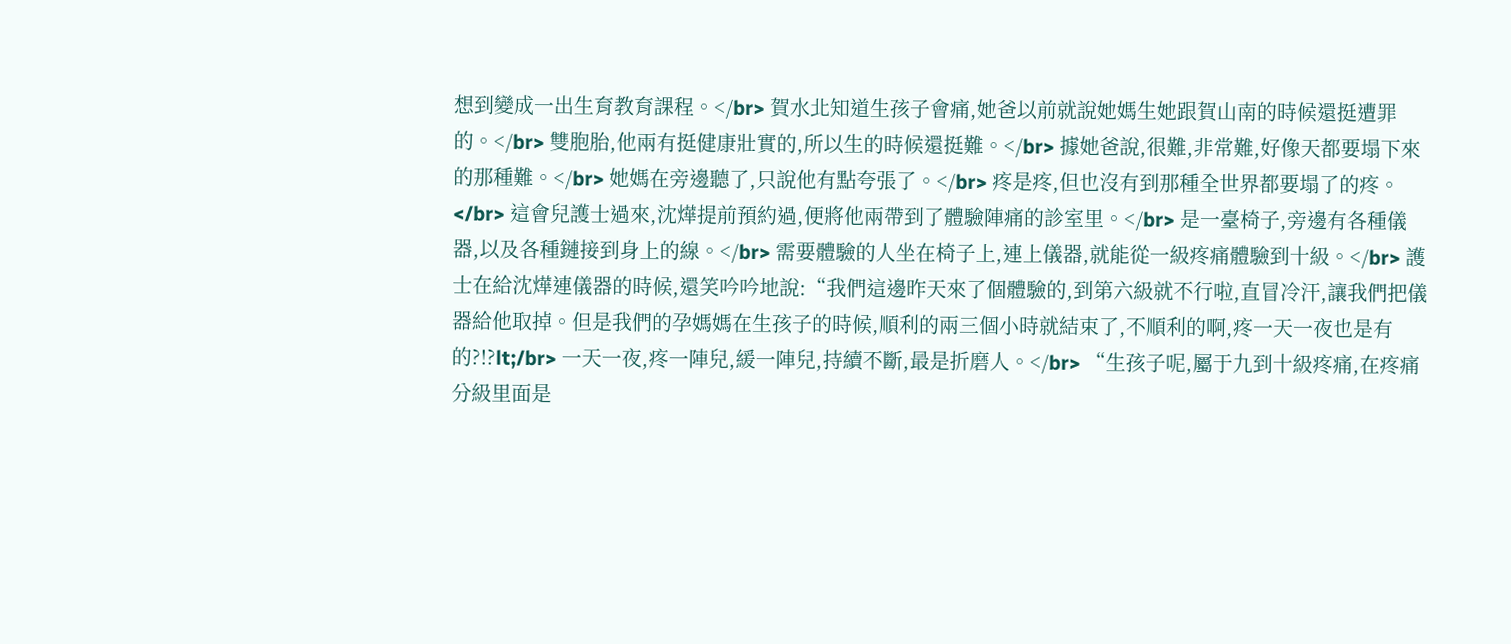想到變成一出生育教育課程。</br> 賀水北知道生孩子會痛,她爸以前就說她媽生她跟賀山南的時候還挺遭罪的。</br> 雙胞胎,他兩有挺健康壯實的,所以生的時候還挺難。</br> 據她爸說,很難,非常難,好像天都要塌下來的那種難。</br> 她媽在旁邊聽了,只說他有點夸張了。</br> 疼是疼,但也沒有到那種全世界都要塌了的疼。</br> 這會兒護士過來,沈燁提前預約過,便將他兩帶到了體驗陣痛的診室里。</br> 是一臺椅子,旁邊有各種儀器,以及各種鏈接到身上的線。</br> 需要體驗的人坐在椅子上,連上儀器,就能從一級疼痛體驗到十級。</br> 護士在給沈燁連儀器的時候,還笑吟吟地說:“我們這邊昨天來了個體驗的,到第六級就不行啦,直冒冷汗,讓我們把儀器給他取掉。但是我們的孕媽媽在生孩子的時候,順利的兩三個小時就結束了,不順利的啊,疼一天一夜也是有的?!?lt;/br> 一天一夜,疼一陣兒,緩一陣兒,持續不斷,最是折磨人。</br> “生孩子呢,屬于九到十級疼痛,在疼痛分級里面是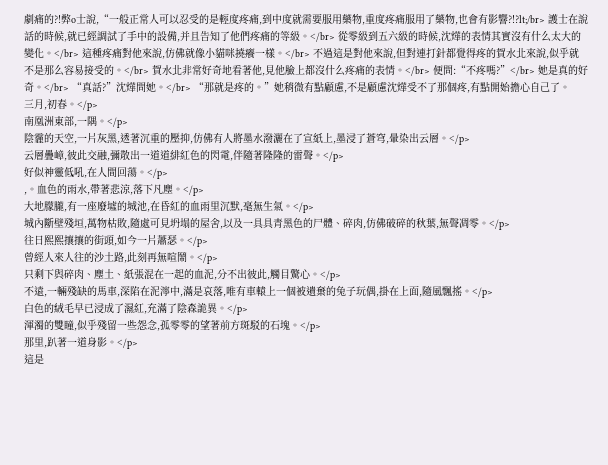劇痛的?!弊o士說,“一般正常人可以忍受的是輕度疼痛,到中度就需要服用藥物,重度疼痛服用了藥物,也會有影響?!?lt;/br> 護士在說話的時候,就已經調試了手中的設備,并且告知了他們疼痛的等級。</br> 從零級到五六級的時候,沈燁的表情其實沒有什么太大的變化。</br> 這種疼痛對他來說,仿佛就像小貓咪撓癢一樣。</br> 不過這是對他來說,但對連打針都覺得疼的賀水北來說,似乎就不是那么容易接受的。</br> 賀水北非常好奇地看著他,見他臉上都沒什么疼痛的表情。</br> 便問:“不疼嗎?”</br> 她是真的好奇。</br> “真話?”沈燁問她。</br> “那就是疼的。”她稍微有點顧慮,不是顧慮沈燁受不了那個疼,有點開始擔心自己了。
三月,初春。</p>
南凰洲東部,一隅。</p>
陰霾的天空,一片灰黑,透著沉重的壓抑,仿佛有人將墨水潑灑在了宣紙上,墨浸了蒼穹,暈染出云層。</p>
云層疊嶂,彼此交融,彌散出一道道緋紅色的閃電,伴隨著隆隆的雷聲。</p>
好似神靈低吼,在人間回蕩。</p>
,。血色的雨水,帶著悲涼,落下凡塵。</p>
大地朦朧,有一座廢墟的城池,在昏紅的血雨里沉默,毫無生氣。</p>
城內斷壁殘垣,萬物枯敗,隨處可見坍塌的屋舍,以及一具具青黑色的尸體、碎肉,仿佛破碎的秋葉,無聲凋零。</p>
往日熙熙攘攘的街頭,如今一片蕭瑟。</p>
曾經人來人往的沙土路,此刻再無喧鬧。</p>
只剩下與碎肉、塵土、紙張混在一起的血泥,分不出彼此,觸目驚心。</p>
不遠,一輛殘缺的馬車,深陷在泥濘中,滿是哀落,唯有車轅上一個被遺棄的兔子玩偶,掛在上面,隨風飄搖。</p>
白色的絨毛早已浸成了濕紅,充滿了陰森詭異。</p>
渾濁的雙瞳,似乎殘留一些怨念,孤零零的望著前方斑駁的石塊。</p>
那里,趴著一道身影。</p>
這是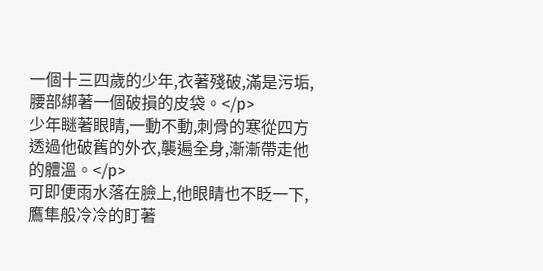一個十三四歲的少年,衣著殘破,滿是污垢,腰部綁著一個破損的皮袋。</p>
少年瞇著眼睛,一動不動,刺骨的寒從四方透過他破舊的外衣,襲遍全身,漸漸帶走他的體溫。</p>
可即便雨水落在臉上,他眼睛也不眨一下,鷹隼般冷冷的盯著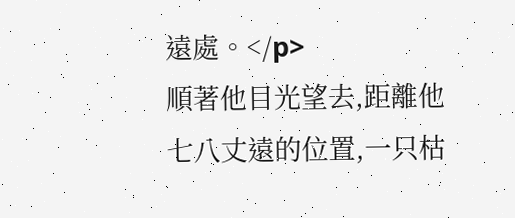遠處。</p>
順著他目光望去,距離他七八丈遠的位置,一只枯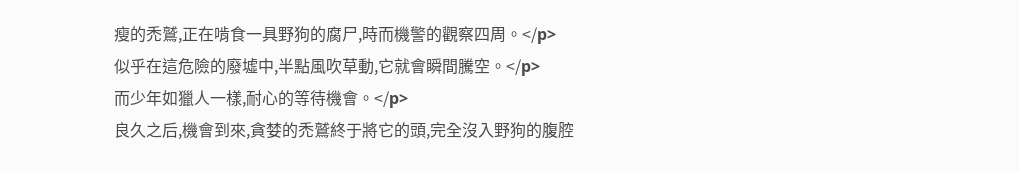瘦的禿鷲,正在啃食一具野狗的腐尸,時而機警的觀察四周。</p>
似乎在這危險的廢墟中,半點風吹草動,它就會瞬間騰空。</p>
而少年如獵人一樣,耐心的等待機會。</p>
良久之后,機會到來,貪婪的禿鷲終于將它的頭,完全沒入野狗的腹腔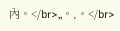內。</br>,,。,。</br>